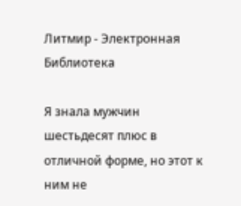Литмир - Электронная Библиотека

Я знала мужчин шестьдесят плюс в отличной форме, но этот к ним не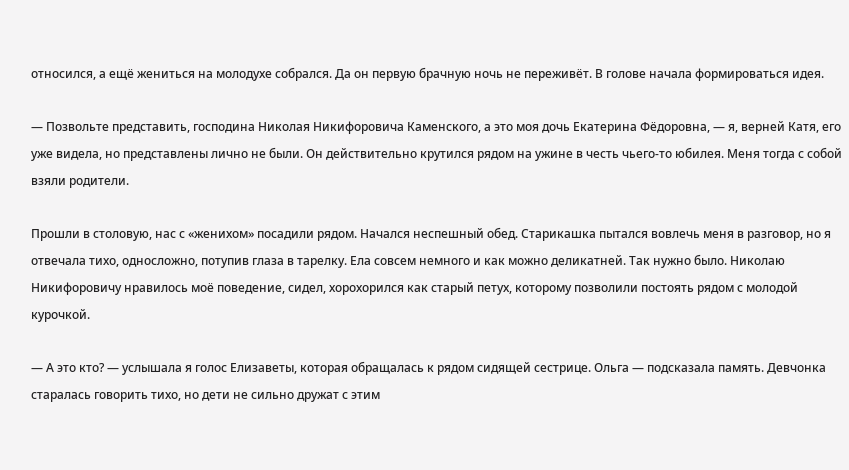относился, а ещё жениться на молодухе собрался. Да он первую брачную ночь не переживёт. В голове начала формироваться идея.

— Позвольте представить, господина Николая Никифоровича Каменского, а это моя дочь Екатерина Фёдоровна, — я, верней Катя, его уже видела, но представлены лично не были. Он действительно крутился рядом на ужине в честь чьего-то юбилея. Меня тогда с собой взяли родители.

Прошли в столовую, нас с «женихом» посадили рядом. Начался неспешный обед. Старикашка пытался вовлечь меня в разговор, но я отвечала тихо, односложно, потупив глаза в тарелку. Ела совсем немного и как можно деликатней. Так нужно было. Николаю Никифоровичу нравилось моё поведение, сидел, хорохорился как старый петух, которому позволили постоять рядом с молодой курочкой.

— А это кто? — услышала я голос Елизаветы, которая обращалась к рядом сидящей сестрице. Ольга — подсказала память. Девчонка старалась говорить тихо, но дети не сильно дружат с этим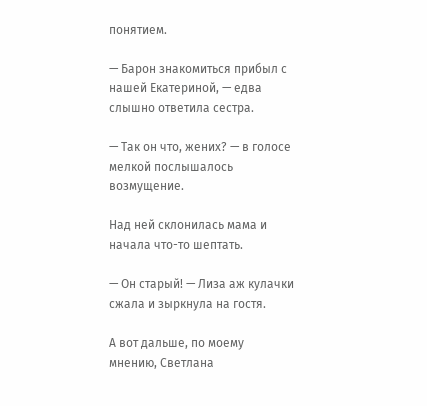понятием.

— Барон знакомиться прибыл с нашей Екатериной, — едва слышно ответила сестра.

— Так он что, жених? — в голосе мелкой послышалось возмущение.

Над ней склонилась мама и начала что-то шептать.

— Он старый! — Лиза аж кулачки сжала и зыркнула на гостя.

А вот дальше, по моему мнению, Светлана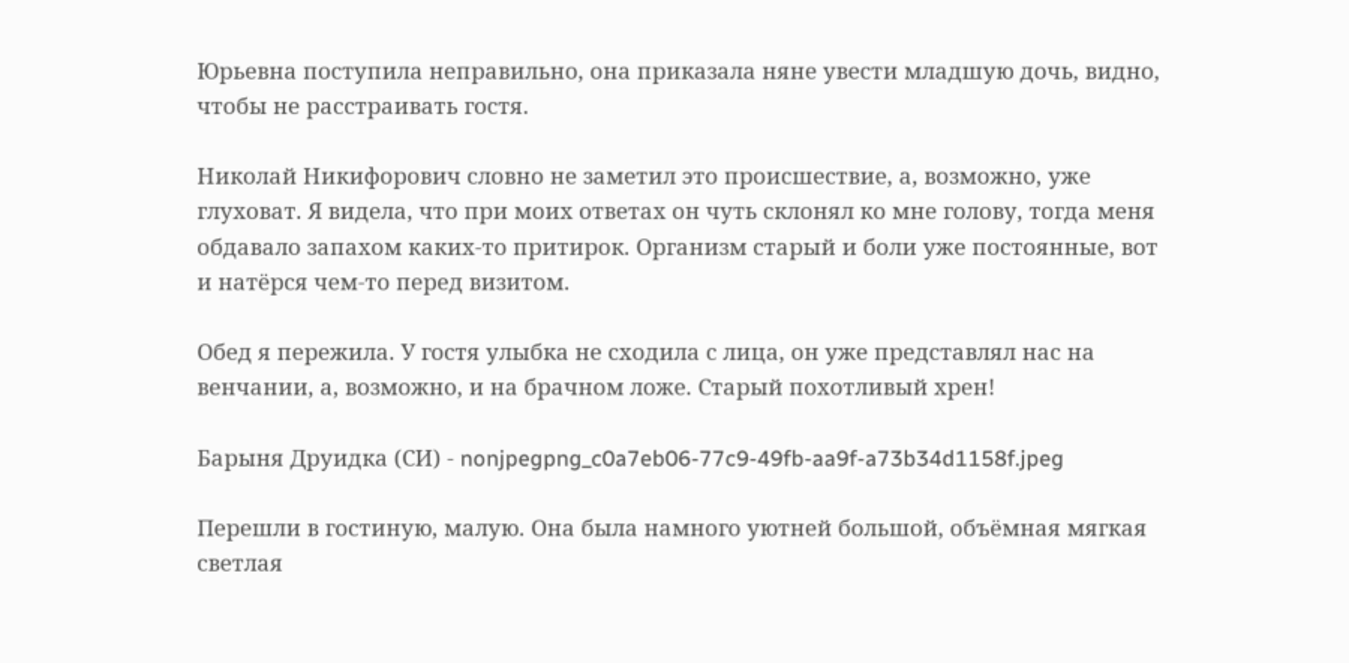Юрьевна поступила неправильно, она приказала няне увести младшую дочь, видно, чтобы не расстраивать гостя.

Николай Никифорович словно не заметил это происшествие, а, возможно, уже глуховат. Я видела, что при моих ответах он чуть склонял ко мне голову, тогда меня обдавало запахом каких-то притирок. Организм старый и боли уже постоянные, вот и натёрся чем-то перед визитом.

Обед я пережила. У гостя улыбка не сходила с лица, он уже представлял нас на венчании, а, возможно, и на брачном ложе. Старый похотливый хрен!

Барыня Друидка (СИ) - nonjpegpng_c0a7eb06-77c9-49fb-aa9f-a73b34d1158f.jpeg

Перешли в гостиную, малую. Она была намного уютней большой, объёмная мягкая светлая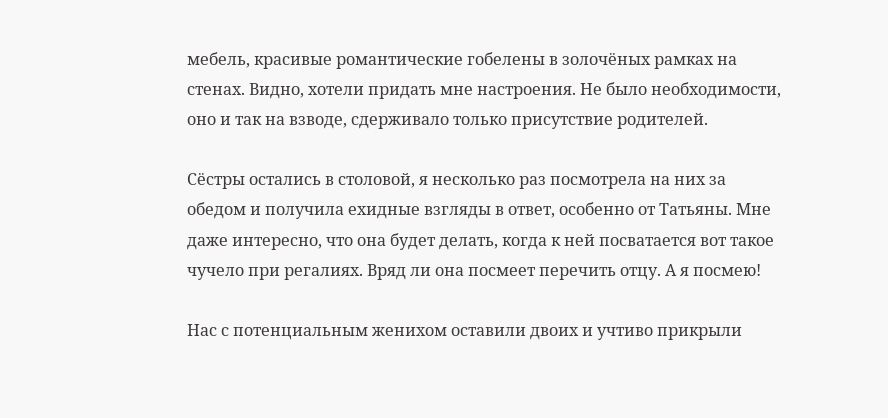мебель, красивые романтические гобелены в золочёных рамках на стенах. Видно, хотели придать мне настроения. Не было необходимости, оно и так на взводе, сдерживало только присутствие родителей.

Сёстры остались в столовой, я несколько раз посмотрела на них за обедом и получила ехидные взгляды в ответ, особенно от Татьяны. Мне даже интересно, что она будет делать, когда к ней посватается вот такое чучело при регалиях. Вряд ли она посмеет перечить отцу. А я посмею!

Нас с потенциальным женихом оставили двоих и учтиво прикрыли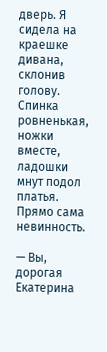дверь. Я сидела на краешке дивана, склонив голову. Спинка ровненькая, ножки вместе, ладошки мнут подол платья. Прямо сама невинность.

— Вы, дорогая Екатерина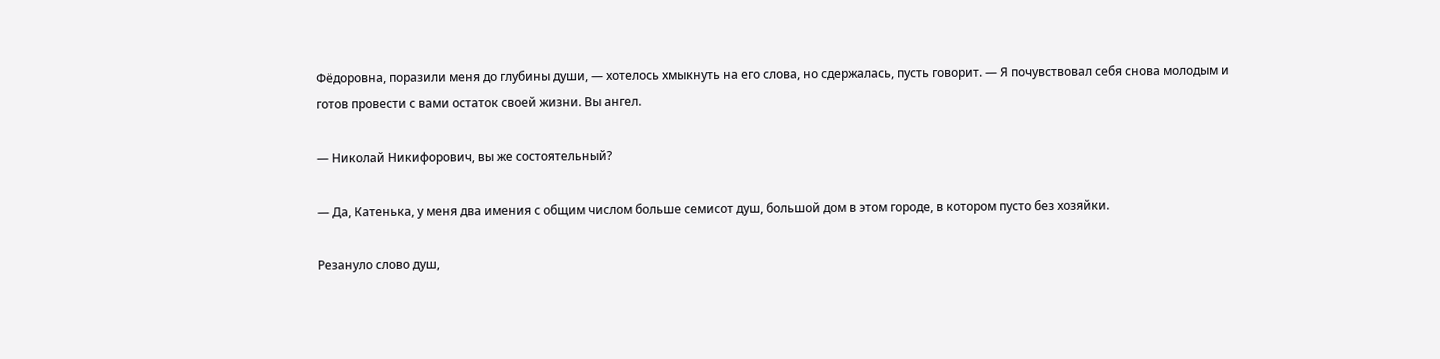Фёдоровна, поразили меня до глубины души, — хотелось хмыкнуть на его слова, но сдержалась, пусть говорит. — Я почувствовал себя снова молодым и готов провести с вами остаток своей жизни. Вы ангел.

— Николай Никифорович, вы же состоятельный?

— Да, Катенька, у меня два имения с общим числом больше семисот душ, большой дом в этом городе, в котором пусто без хозяйки.

Резануло слово душ,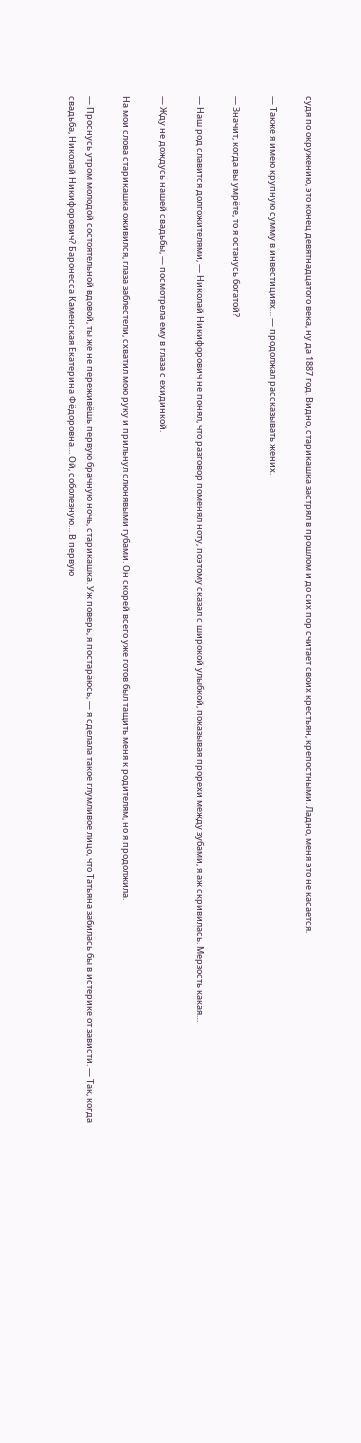судя по окружению, это конец девятнадцатого века, ну да 1887 год. Видно, старикашка застрял в прошлом и до сих пор считает своих крестьян, крепостными. Ладно, меня это не касается.

— Также я имею крупную сумму в инвестициях… — продолжал рассказывать жених.

— Значит, когда вы умрёте, то я останусь богатой?

— Наш род славится долгожителями, — Николай Никифорович не понял, что разговор поменял ноту, поэтому сказал с широкой улыбкой, показывая прорехи между зубами, я аж скривилась. Мерзость какая…

— Жду не дождусь нашей свадьбы, — посмотрела ему в глаза с ехидинкой.

На мои слова старикашка оживился, глаза заблестели, схватил мою руку и прильнул слюнявыми губами. Он скорей всего уже готов был тащить меня к родителям, но я продолжила.

— Проснусь утром молодой состоятельной вдовой, ты же не переживёшь первую брачную ночь, старикашка. Уж поверь, я постараюсь, — я сделала такое глумливое лицо, что Татьяна забилась бы в истерике от зависти. — Так, когда свадьба, Николай Никифорович? Баронесса Каменская Екатерина Фёдоровна… Ой, соболезную… В первую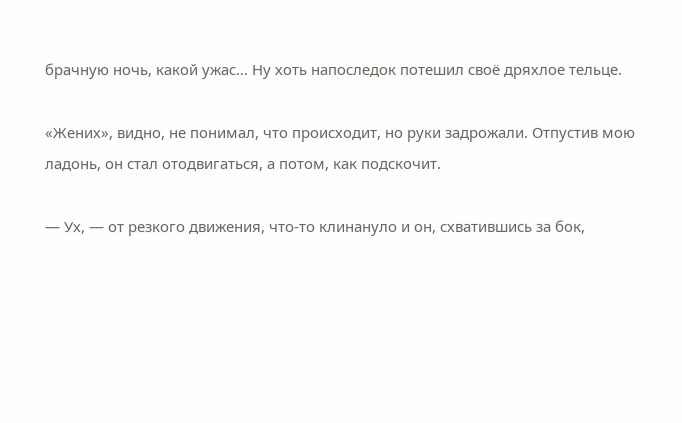брачную ночь, какой ужас… Ну хоть напоследок потешил своё дряхлое тельце.

«Жених», видно, не понимал, что происходит, но руки задрожали. Отпустив мою ладонь, он стал отодвигаться, а потом, как подскочит.

— Ух, — от резкого движения, что-то клинануло и он, схватившись за бок,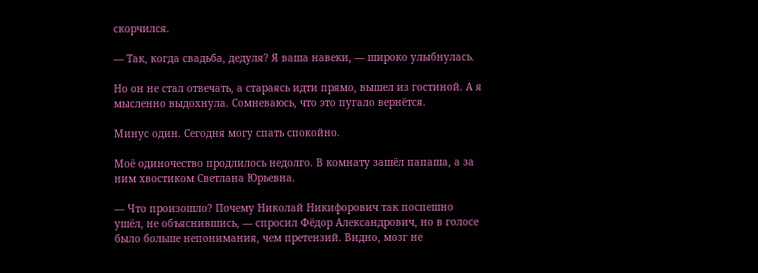скорчился.

— Так, когда свадьба, дедуля? Я ваша навеки, — широко улыбнулась.

Но он не стал отвечать, а стараясь идти прямо, вышел из гостиной. А я мысленно выдохнула. Сомневаюсь, что это пугало вернётся.

Минус один. Сегодня могу спать спокойно.

Моё одиночество продлилось недолго. В комнату зашёл папаша, а за ним хвостиком Светлана Юрьевна.

— Что произошло? Почему Николай Никифорович так поспешно ушёл, не объяснившись, — спросил Фёдор Александрович, но в голосе было больше непонимания, чем претензий. Видно, мозг не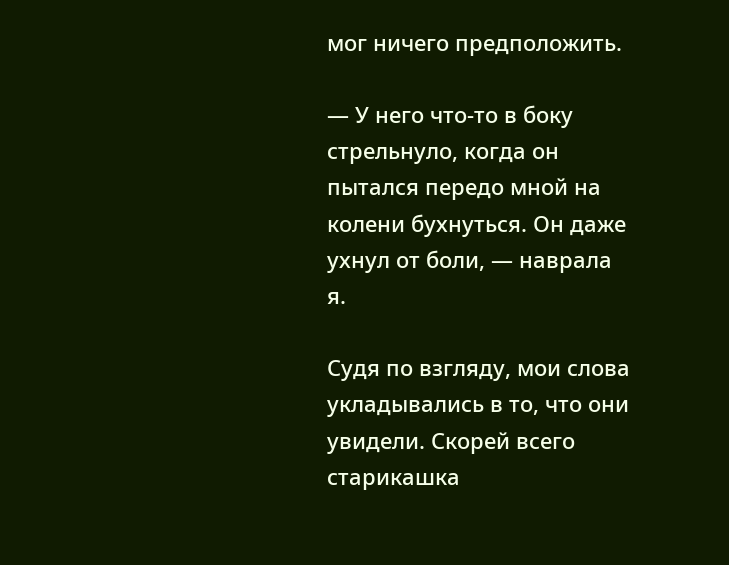мог ничего предположить.

— У него что-то в боку стрельнуло, когда он пытался передо мной на колени бухнуться. Он даже ухнул от боли, — наврала я.

Судя по взгляду, мои слова укладывались в то, что они увидели. Скорей всего старикашка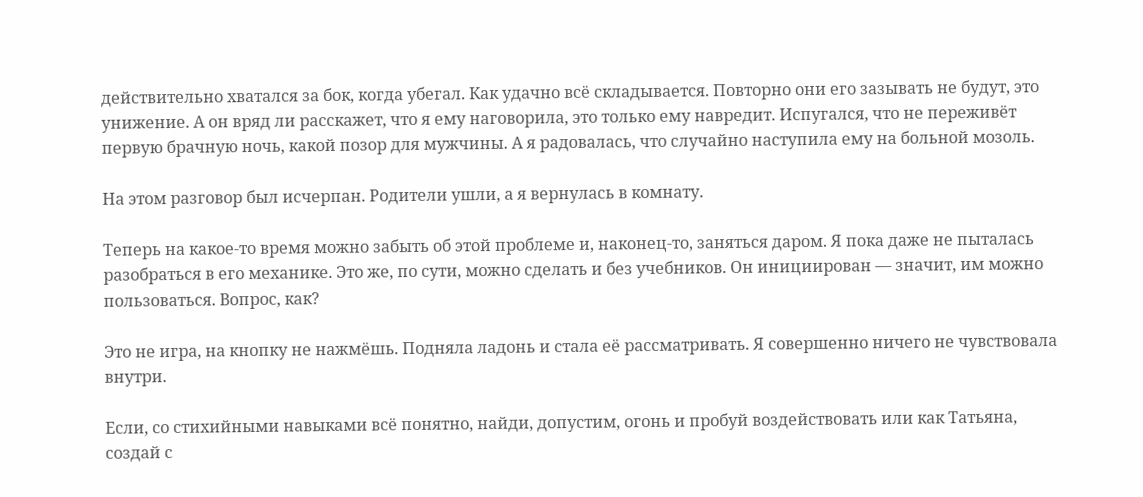действительно хватался за бок, когда убегал. Как удачно всё складывается. Повторно они его зазывать не будут, это унижение. А он вряд ли расскажет, что я ему наговорила, это только ему навредит. Испугался, что не переживёт первую брачную ночь, какой позор для мужчины. А я радовалась, что случайно наступила ему на больной мозоль.

На этом разговор был исчерпан. Родители ушли, а я вернулась в комнату.

Теперь на какое-то время можно забыть об этой проблеме и, наконец-то, заняться даром. Я пока даже не пыталась разобраться в его механике. Это же, по сути, можно сделать и без учебников. Он инициирован — значит, им можно пользоваться. Вопрос, как?

Это не игра, на кнопку не нажмёшь. Подняла ладонь и стала её рассматривать. Я совершенно ничего не чувствовала внутри.

Если, со стихийными навыками всё понятно, найди, допустим, огонь и пробуй воздействовать или как Татьяна, создай с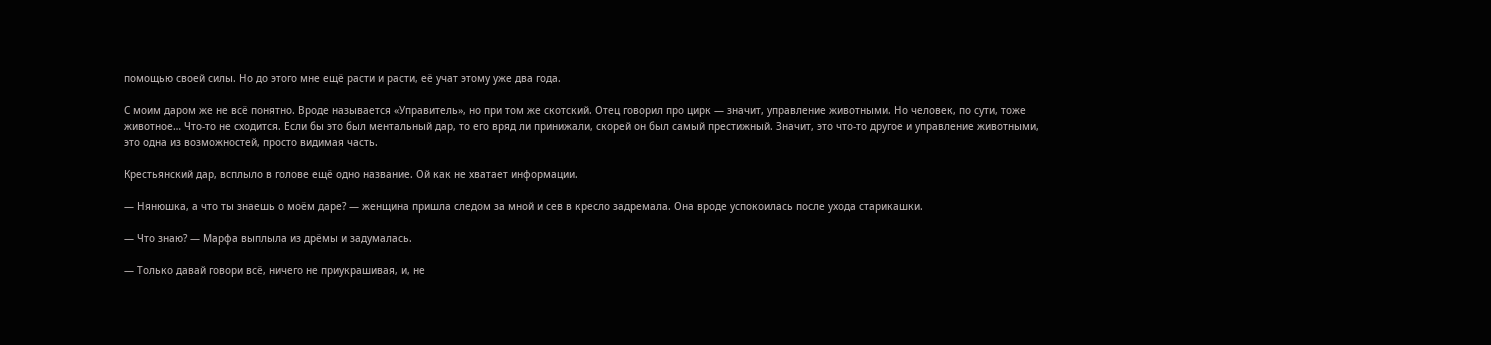помощью своей силы. Но до этого мне ещё расти и расти, её учат этому уже два года.

С моим даром же не всё понятно. Вроде называется «Управитель», но при том же скотский. Отец говорил про цирк — значит, управление животными. Но человек, по сути, тоже животное… Что-то не сходится. Если бы это был ментальный дар, то его вряд ли принижали, скорей он был самый престижный. Значит, это что-то другое и управление животными, это одна из возможностей, просто видимая часть.

Крестьянский дар, всплыло в голове ещё одно название. Ой как не хватает информации.

— Нянюшка, а что ты знаешь о моём даре? — женщина пришла следом за мной и сев в кресло задремала. Она вроде успокоилась после ухода старикашки.

— Что знаю? — Марфа выплыла из дрёмы и задумалась.

— Только давай говори всё, ничего не приукрашивая, и, не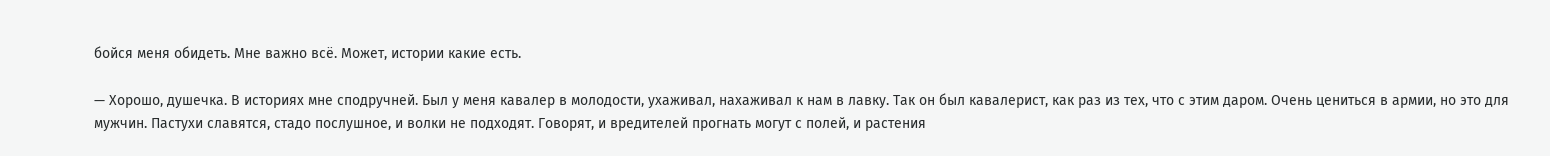бойся меня обидеть. Мне важно всё. Может, истории какие есть.

— Хорошо, душечка. В историях мне сподручней. Был у меня кавалер в молодости, ухаживал, нахаживал к нам в лавку. Так он был кавалерист, как раз из тех, что с этим даром. Очень цениться в армии, но это для мужчин. Пастухи славятся, стадо послушное, и волки не подходят. Говорят, и вредителей прогнать могут с полей, и растения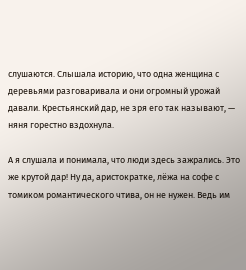слушаются. Слышала историю, что одна женщина с деревьями разговаривала и они огромный урожай давали. Крестьянский дар, не зря его так называют, — няня горестно вздохнула.

А я слушала и понимала, что люди здесь зажрались. Это же крутой дар! Ну да, аристократке, лёжа на софе с томиком романтического чтива, он не нужен. Ведь им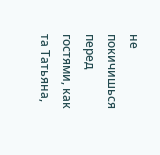не покичишься перед гостями, как та Татьяна,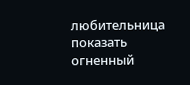любительница показать огненный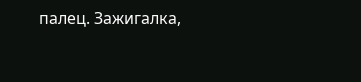палец. Зажигалка,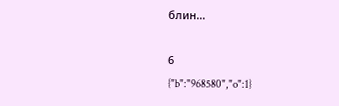блин…

6
{"b":"968580","o":1}